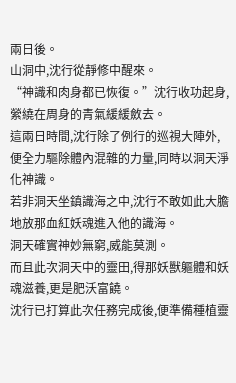兩日後。
山洞中,沈行從靜修中醒來。
“神識和肉身都已恢復。”沈行收功起身,縈繞在周身的青氣緩緩斂去。
這兩日時間,沈行除了例行的巡視大陣外,便全力驅除體內混雜的力量,同時以洞天淨化神識。
若非洞天坐鎮識海之中,沈行不敢如此大膽地放那血紅妖魂進入他的識海。
洞天確實神妙無窮,威能莫測。
而且此次洞天中的靈田,得那妖獸軀體和妖魂滋養,更是肥沃富饒。
沈行已打算此次任務完成後,便準備種植靈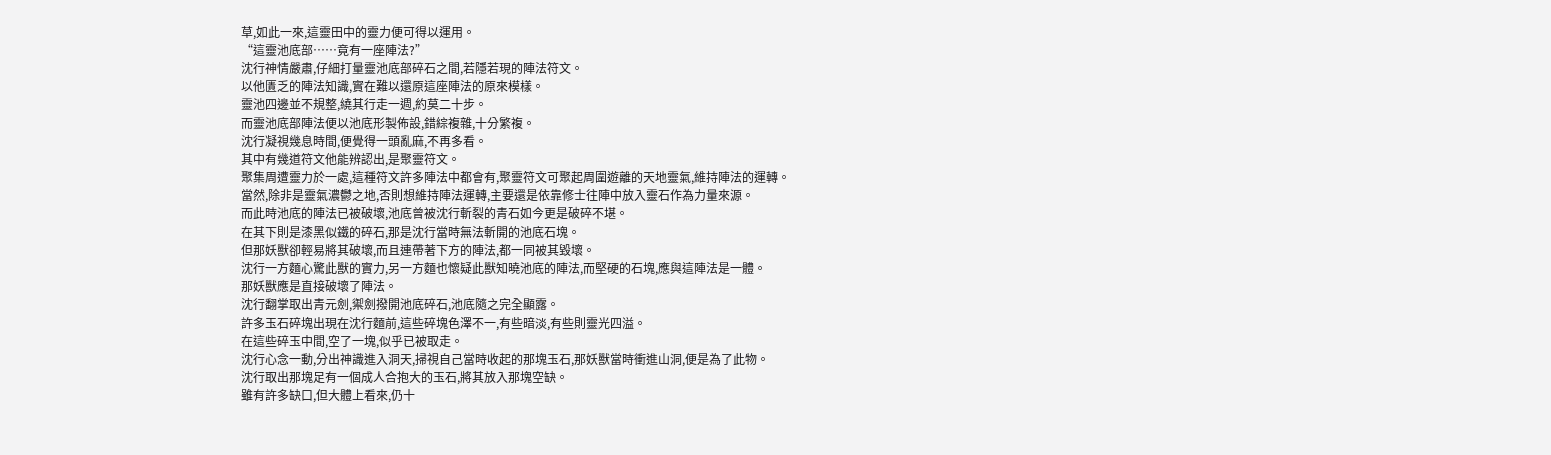草,如此一來,這靈田中的靈力便可得以運用。
“這靈池底部……竟有一座陣法?”
沈行神情嚴肅,仔細打量靈池底部碎石之間,若隱若現的陣法符文。
以他匱乏的陣法知識,實在難以還原這座陣法的原來模樣。
靈池四邊並不規整,繞其行走一週,約莫二十步。
而靈池底部陣法便以池底形製佈設,錯綜複雜,十分繁複。
沈行凝視幾息時間,便覺得一頭亂麻,不再多看。
其中有幾道符文他能辨認出,是聚靈符文。
聚集周遭靈力於一處,這種符文許多陣法中都會有,聚靈符文可聚起周圍遊離的天地靈氣,維持陣法的運轉。
當然,除非是靈氣濃鬱之地,否則想維持陣法運轉,主要還是依靠修士往陣中放入靈石作為力量來源。
而此時池底的陣法已被破壞,池底曾被沈行斬裂的青石如今更是破碎不堪。
在其下則是漆黑似鐵的碎石,那是沈行當時無法斬開的池底石塊。
但那妖獸卻輕易將其破壞,而且連帶著下方的陣法,都一同被其毀壞。
沈行一方麵心驚此獸的實力,另一方麵也懷疑此獸知曉池底的陣法,而堅硬的石塊,應與這陣法是一體。
那妖獸應是直接破壞了陣法。
沈行翻掌取出青元劍,禦劍撥開池底碎石,池底隨之完全顯露。
許多玉石碎塊出現在沈行麵前,這些碎塊色澤不一,有些暗淡,有些則靈光四溢。
在這些碎玉中間,空了一塊,似乎已被取走。
沈行心念一動,分出神識進入洞天,掃視自己當時收起的那塊玉石,那妖獸當時衝進山洞,便是為了此物。
沈行取出那塊足有一個成人合抱大的玉石,將其放入那塊空缺。
雖有許多缺口,但大體上看來,仍十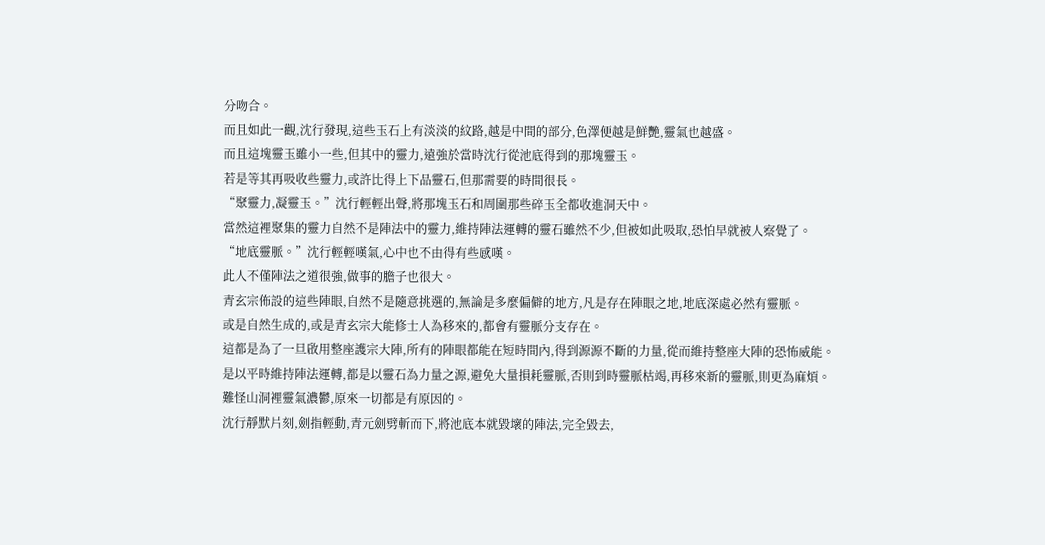分吻合。
而且如此一觀,沈行發現,這些玉石上有淡淡的紋路,越是中間的部分,色澤便越是鮮艷,靈氣也越盛。
而且這塊靈玉雖小一些,但其中的靈力,遠強於當時沈行從池底得到的那塊靈玉。
若是等其再吸收些靈力,或許比得上下品靈石,但那需要的時間很長。
“聚靈力,凝靈玉。”沈行輕輕出聲,將那塊玉石和周圍那些碎玉全都收進洞天中。
當然這裡聚集的靈力自然不是陣法中的靈力,維持陣法運轉的靈石雖然不少,但被如此吸取,恐怕早就被人察覺了。
“地底靈脈。”沈行輕輕嘆氣,心中也不由得有些感嘆。
此人不僅陣法之道很強,做事的膽子也很大。
青玄宗佈設的這些陣眼,自然不是隨意挑選的,無論是多麼偏僻的地方,凡是存在陣眼之地,地底深處必然有靈脈。
或是自然生成的,或是青玄宗大能修士人為移來的,都會有靈脈分支存在。
這都是為了一旦啟用整座護宗大陣,所有的陣眼都能在短時間內,得到源源不斷的力量,從而維持整座大陣的恐怖威能。
是以平時維持陣法運轉,都是以靈石為力量之源,避免大量損耗靈脈,否則到時靈脈枯竭,再移來新的靈脈,則更為麻煩。
難怪山洞裡靈氣濃鬱,原來一切都是有原因的。
沈行靜默片刻,劍指輕動,青元劍劈斬而下,將池底本就毀壞的陣法,完全毀去,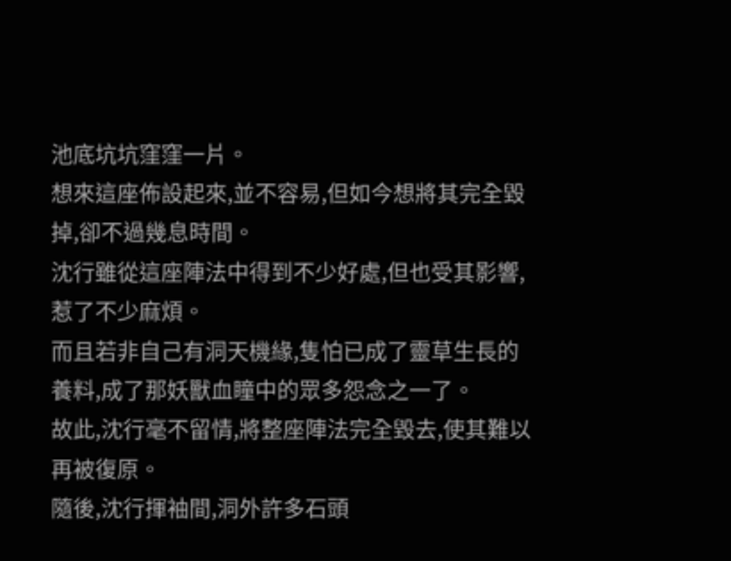池底坑坑窪窪一片。
想來這座佈設起來,並不容易,但如今想將其完全毀掉,卻不過幾息時間。
沈行雖從這座陣法中得到不少好處,但也受其影響,惹了不少麻煩。
而且若非自己有洞天機緣,隻怕已成了靈草生長的養料,成了那妖獸血瞳中的眾多怨念之一了。
故此,沈行毫不留情,將整座陣法完全毀去,使其難以再被復原。
隨後,沈行揮袖間,洞外許多石頭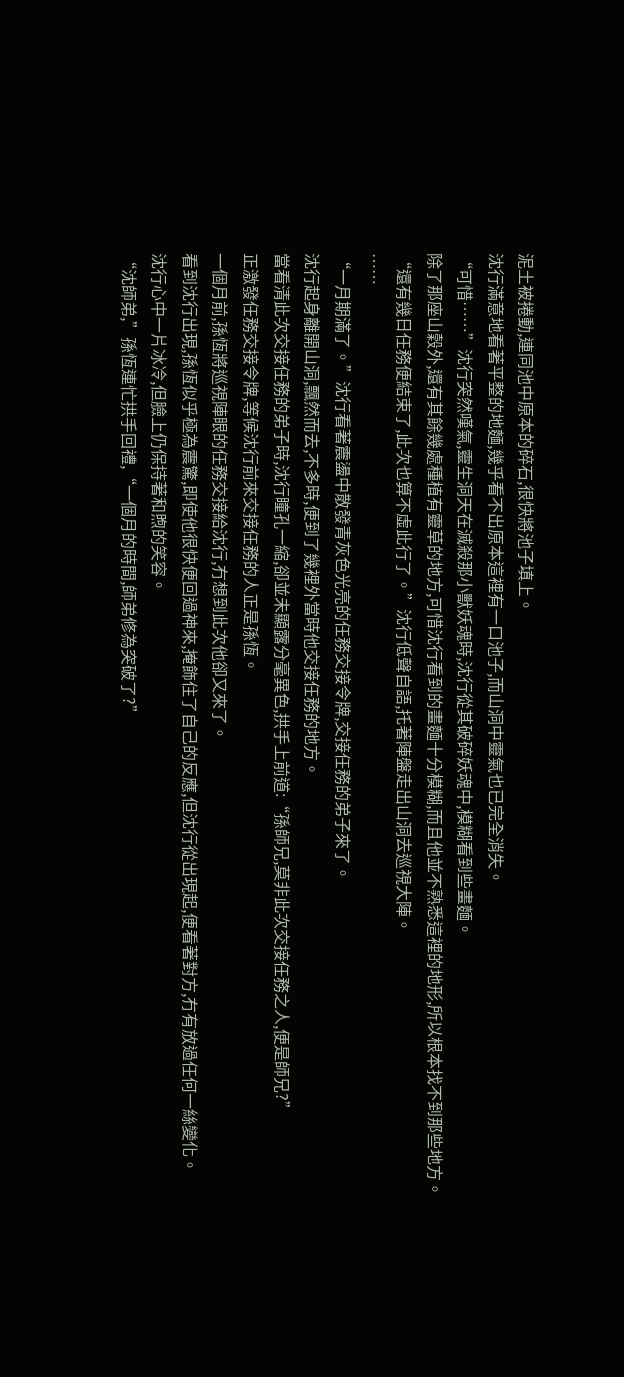泥土被捲動,連同池中原本的碎石,很快將池子填上。
沈行滿意地看著平整的地麵,幾乎看不出原本這裡有一口池子,而山洞中靈氣也已完全消失。
“可惜……”沈行突然嘆氣,靈生洞天在滅殺那小獸妖魂時,沈行從其破碎妖魂中,模糊看到些畫麵。
除了那座山穀外,還有其餘幾處種植有靈草的地方,可惜沈行看到的畫麵十分模糊,而且他並不熟悉這裡的地形,所以根本找不到那些地方。
“還有幾日任務便結束了,此次也算不虛此行了。”沈行低聲自語,托著陣盤走出山洞去巡視大陣。
……
“一月期滿了。”沈行看著震盪中散發青灰色光亮的任務交接令牌,交接任務的弟子來了。
沈行起身離開山洞,飄然而去,不多時,便到了幾裡外當時他交接任務的地方。
當看清此次交接任務的弟子時,沈行瞳孔一縮,卻並未顯露分毫異色,拱手上前道:“孫師兄,莫非此次交接任務之人,便是師兄?”
正激發任務交接令牌,等候沈行前來交接任務的人正是孫恆。
一個月前,孫恆將巡視陣眼的任務交接給沈行,冇想到此次他卻又來了。
看到沈行出現,孫恆似乎極為震驚,即使他很快便回過神來,掩飾住了自己的反應,但沈行從出現起,便看著對方,冇有放過任何一絲變化。
沈行心中一片冰冷,但臉上仍保持著和煦的笑容。
“沈師弟,”孫恆連忙拱手回禮,“一個月的時間,師弟修為突破了?”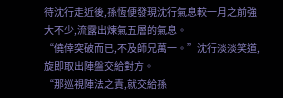待沈行走近後,孫恆便發現沈行氣息較一月之前強大不少,流露出煉氣五層的氣息。
“僥倖突破而已,不及師兄萬一。”沈行淡淡笑道,旋即取出陣盤交給對方。
“那巡視陣法之責,就交給孫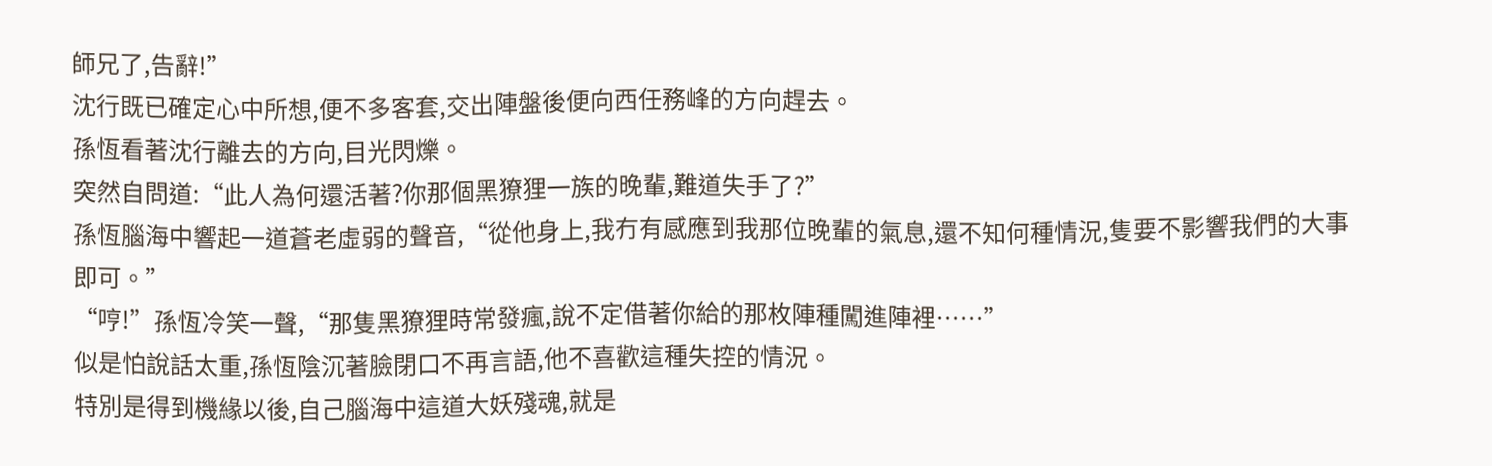師兄了,告辭!”
沈行既已確定心中所想,便不多客套,交出陣盤後便向西任務峰的方向趕去。
孫恆看著沈行離去的方向,目光閃爍。
突然自問道:“此人為何還活著?你那個黑獠狸一族的晚輩,難道失手了?”
孫恆腦海中響起一道蒼老虛弱的聲音,“從他身上,我冇有感應到我那位晚輩的氣息,還不知何種情況,隻要不影響我們的大事即可。”
“哼!”孫恆冷笑一聲,“那隻黑獠狸時常發瘋,說不定借著你給的那枚陣種闖進陣裡……”
似是怕說話太重,孫恆陰沉著臉閉口不再言語,他不喜歡這種失控的情況。
特別是得到機緣以後,自己腦海中這道大妖殘魂,就是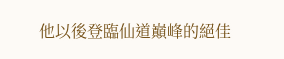他以後登臨仙道巔峰的絕佳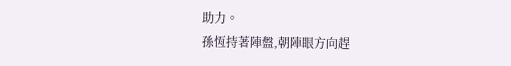助力。
孫恆持著陣盤,朝陣眼方向趕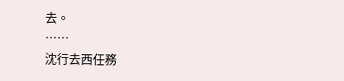去。
……
沈行去西任務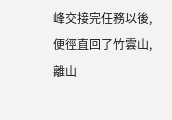峰交接完任務以後,便徑直回了竹雲山,離山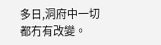多日,洞府中一切都冇有改變。